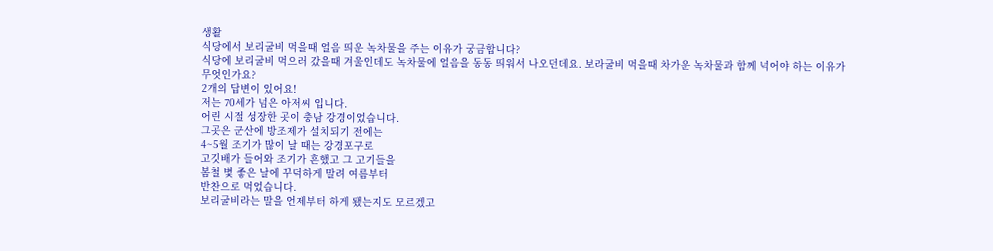생활
식당에서 보리굴비 먹을때 얼음 띄운 녹차물을 주는 이유가 궁금합니다?
식당에 보리굴비 먹으러 갔을때 겨울인데도 녹차물에 얼음을 동동 띄워서 나오던데요. 보라굴비 먹을때 차가운 녹차물과 함께 넉어야 하는 이유가 무엇인가요?
2개의 답변이 있어요!
저는 70세가 넘은 아저씨 입니다.
어린 시절 성장한 곳이 충남 강경이었습니다.
그곳은 군산에 방조제가 설치되기 전에는
4~5월 조기가 많이 날 때는 강경포구로
고깃배가 들어와 조기가 흔했고 그 고기들을
봄철 볓 좋은 날에 꾸덕하게 말려 여름부터
반찬으로 먹었습니다.
보리굴비라는 말을 언제부터 하게 됐는지도 모르겠고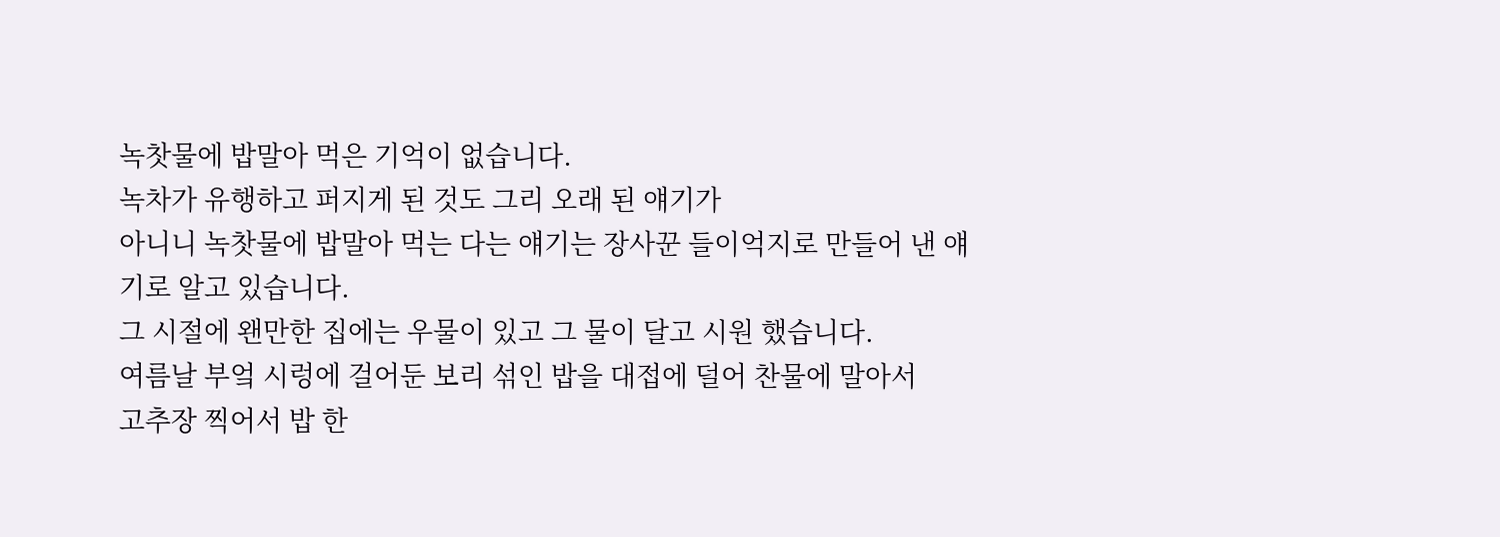녹찻물에 밥말아 먹은 기억이 없습니다.
녹차가 유행하고 퍼지게 된 것도 그리 오래 된 얘기가
아니니 녹찻물에 밥말아 먹는 다는 얘기는 장사꾼 들이억지로 만들어 낸 얘기로 알고 있습니다.
그 시절에 왠만한 집에는 우물이 있고 그 물이 달고 시원 했습니다.
여름날 부엌 시렁에 걸어둔 보리 섞인 밥을 대접에 덜어 찬물에 말아서
고추장 찍어서 밥 한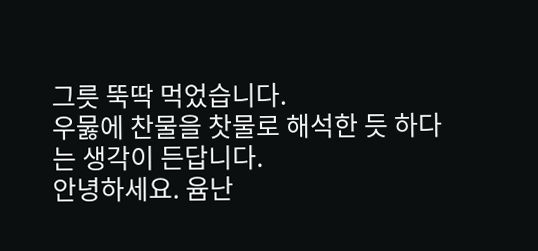그릇 뚝딱 먹었습니다.
우뭃에 찬물을 찻물로 해석한 듯 하다는 생각이 든답니다.
안녕하세요. 윰난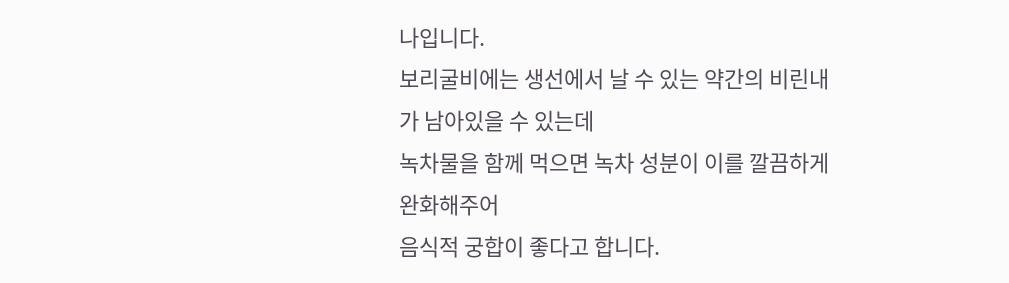나입니다.
보리굴비에는 생선에서 날 수 있는 약간의 비린내가 남아있을 수 있는데
녹차물을 함께 먹으면 녹차 성분이 이를 깔끔하게 완화해주어
음식적 궁합이 좋다고 합니다.